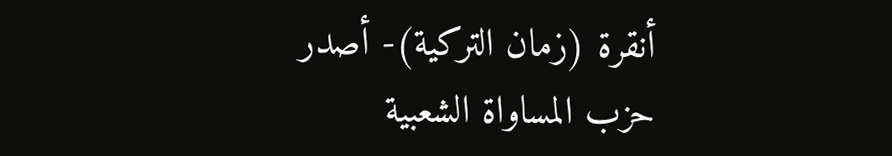أنقرة (زمان التركية)- أصدر حزب المساواة الشعبية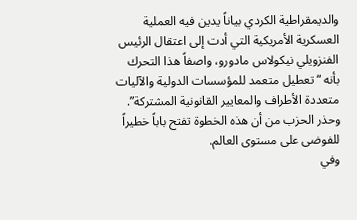والديمقراطية الكردي بياناً يدين فيه العملية العسكرية الأمريكية التي أدت إلى اعتقال الرئيس الفنزويلي نيكولاس مادورو، واصفاً هذا التحرك بأنه “تعطيل متعمد للمؤسسات الدولية والآليات متعددة الأطراف والمعايير القانونية المشتركة”.
وحذر الحزب من أن هذه الخطوة تفتح باباً خطيراً للفوضى على مستوى العالم.
وفي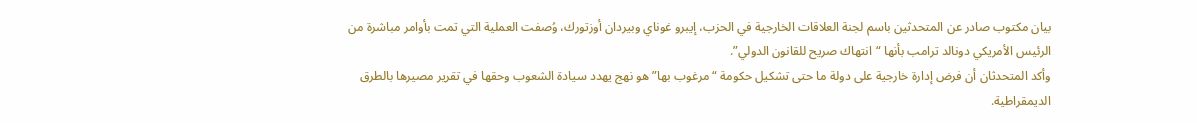بيان مكتوب صادر عن المتحدثين باسم لجنة العلاقات الخارجية في الحزب، إيبرو غوناي وبيردان أوزتورك، وُصفت العملية التي تمت بأوامر مباشرة من الرئيس الأمريكي دونالد ترامب بأنها “انتهاك صريح للقانون الدولي”.
وأكد المتحدثان أن فرض إدارة خارجية على دولة ما حتى تشكيل حكومة “مرغوب بها” هو نهج يهدد سيادة الشعوب وحقها في تقرير مصيرها بالطرق الديمقراطية.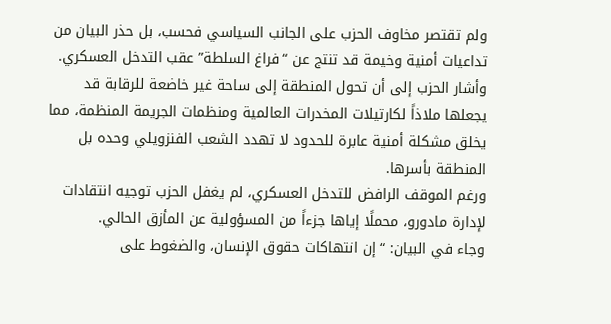ولم تقتصر مخاوف الحزب على الجانب السياسي فحسب، بل حذر البيان من تداعيات أمنية وخيمة قد تنتج عن “فراغ السلطة” عقب التدخل العسكري.
وأشار الحزب إلى أن تحول المنطقة إلى ساحة غير خاضعة للرقابة قد يجعلها ملاذاً لكارتيلات المخدرات العالمية ومنظمات الجريمة المنظمة، مما يخلق مشكلة أمنية عابرة للحدود لا تهدد الشعب الفنزويلي وحده بل المنطقة بأسرها.
ورغم الموقف الرافض للتدخل العسكري، لم يغفل الحزب توجيه انتقادات لإدارة مادورو، محملًا إياها جزءاً من المسؤولية عن المأزق الحالي.
وجاء في البيان: “إن انتهاكات حقوق الإنسان، والضغوط على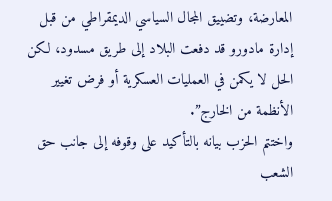المعارضة، وتضييق المجال السياسي الديمقراطي من قبل إدارة مادورو قد دفعت البلاد إلى طريق مسدود، لكن الحل لا يكمن في العمليات العسكرية أو فرض تغيير الأنظمة من الخارج”.
واختتم الحزب بيانه بالتأكيد على وقوفه إلى جانب حق الشعب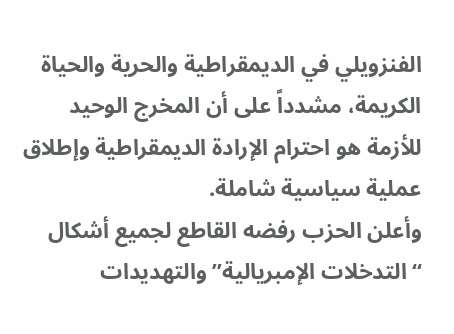الفنزويلي في الديمقراطية والحرية والحياة الكريمة، مشدداً على أن المخرج الوحيد للأزمة هو احترام الإرادة الديمقراطية وإطلاق عملية سياسية شاملة.
وأعلن الحزب رفضه القاطع لجميع أشكال “التدخلات الإمبريالية” والتهديدات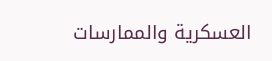العسكرية والممارسات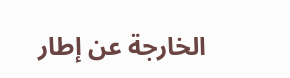الخارجة عن إطار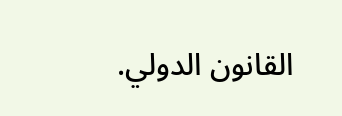القانون الدولي.